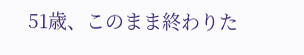51歳、このまま終わりた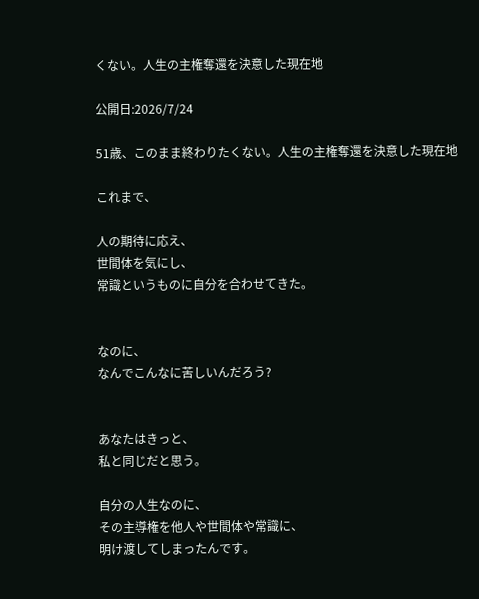くない。人生の主権奪還を決意した現在地

公開日:2026/7/24

51歳、このまま終わりたくない。人生の主権奪還を決意した現在地

これまで、

人の期待に応え、
世間体を気にし、
常識というものに自分を合わせてきた。


なのに、
なんでこんなに苦しいんだろう?


あなたはきっと、
私と同じだと思う。

自分の人生なのに、
その主導権を他人や世間体や常識に、
明け渡してしまったんです。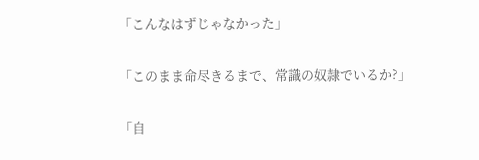「こんなはずじゃなかった」

「このまま命尽きるまで、常識の奴隷でいるか?」

「自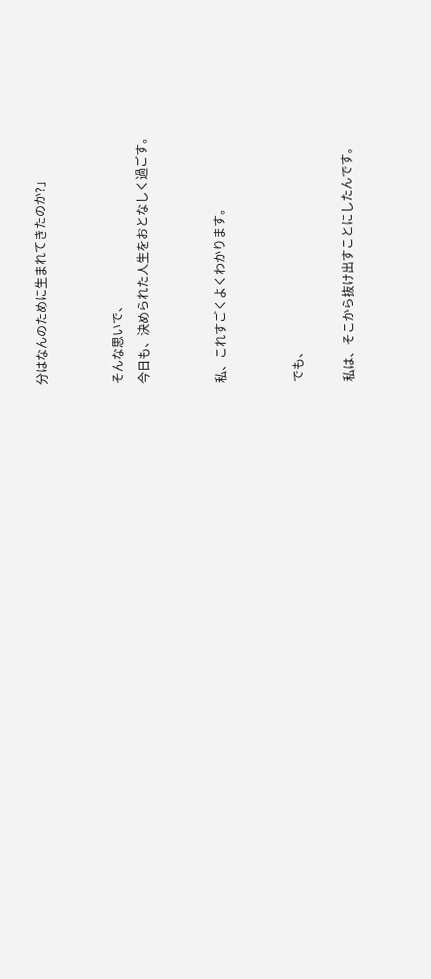分はなんのために生まれてきたのか?」


そんな思いで、
今日も、決められた人生をおとなしく過ごす。


私、これすごくよくわかります。


でも、

私は、そこから抜け出すことにしたんです。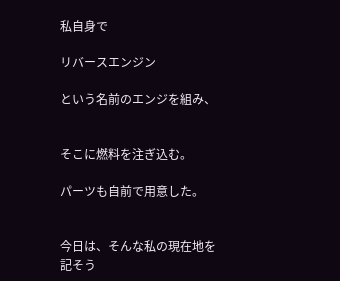私自身で

リバースエンジン

という名前のエンジを組み、


そこに燃料を注ぎ込む。

パーツも自前で用意した。


今日は、そんな私の現在地を記そう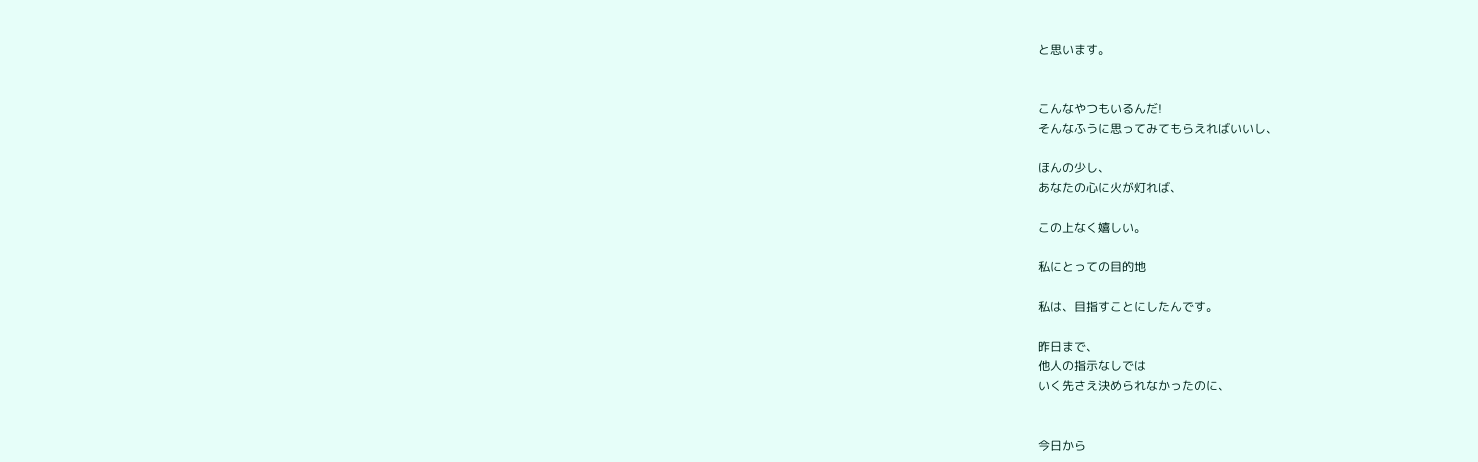と思います。


こんなやつもいるんだ!
そんなふうに思ってみてもらえればいいし、

ほんの少し、
あなたの心に火が灯れば、

この上なく嬉しい。

私にとっての目的地

私は、目指すことにしたんです。

昨日まで、
他人の指示なしでは
いく先さえ決められなかったのに、


今日から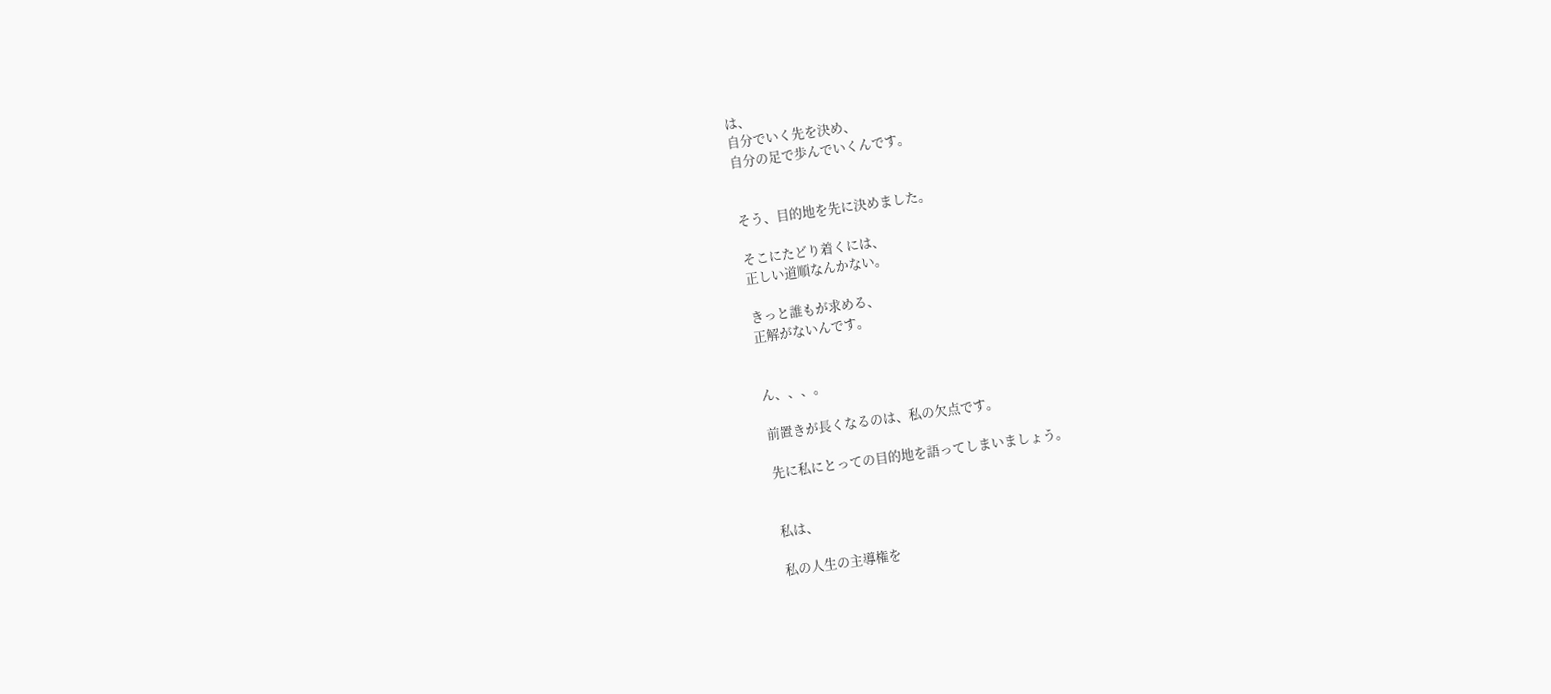は、
自分でいく先を決め、
自分の足で歩んでいくんです。


そう、目的地を先に決めました。

そこにたどり着くには、
正しい道順なんかない。

きっと誰もが求める、
正解がないんです。


ん、、、。

前置きが長くなるのは、私の欠点です。

先に私にとっての目的地を語ってしまいましょう。


私は、

私の人生の主導権を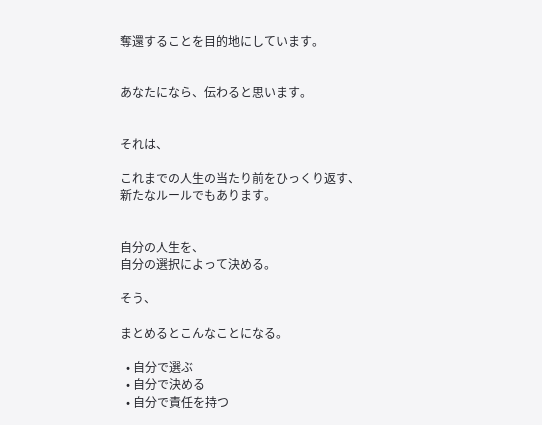奪還することを目的地にしています。


あなたになら、伝わると思います。


それは、

これまでの人生の当たり前をひっくり返す、
新たなルールでもあります。


自分の人生を、
自分の選択によって決める。

そう、

まとめるとこんなことになる。

  • 自分で選ぶ
  • 自分で決める
  • 自分で責任を持つ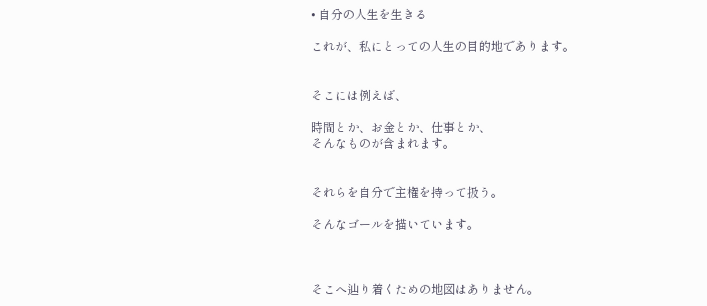• 自分の人生を生きる

これが、私にとっての人生の目的地であります。


そこには例えば、

時間とか、お金とか、仕事とか、
そんなものが含まれます。


それらを自分で主権を持って扱う。

そんなゴールを描いています。



そこへ辿り着くための地図はありません。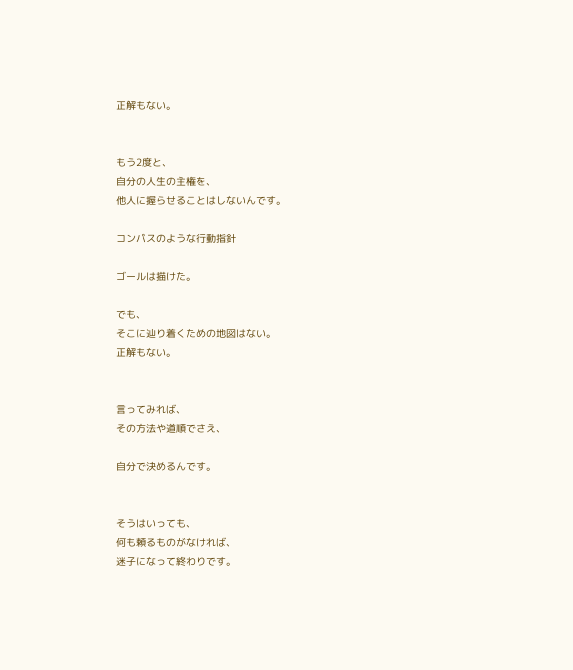正解もない。


もう2度と、
自分の人生の主権を、
他人に握らせることはしないんです。

コンパスのような行動指針

ゴールは描けた。

でも、
そこに辿り着くための地図はない。
正解もない。


言ってみれば、
その方法や道順でさえ、

自分で決めるんです。


そうはいっても、
何も頼るものがなければ、
迷子になって終わりです。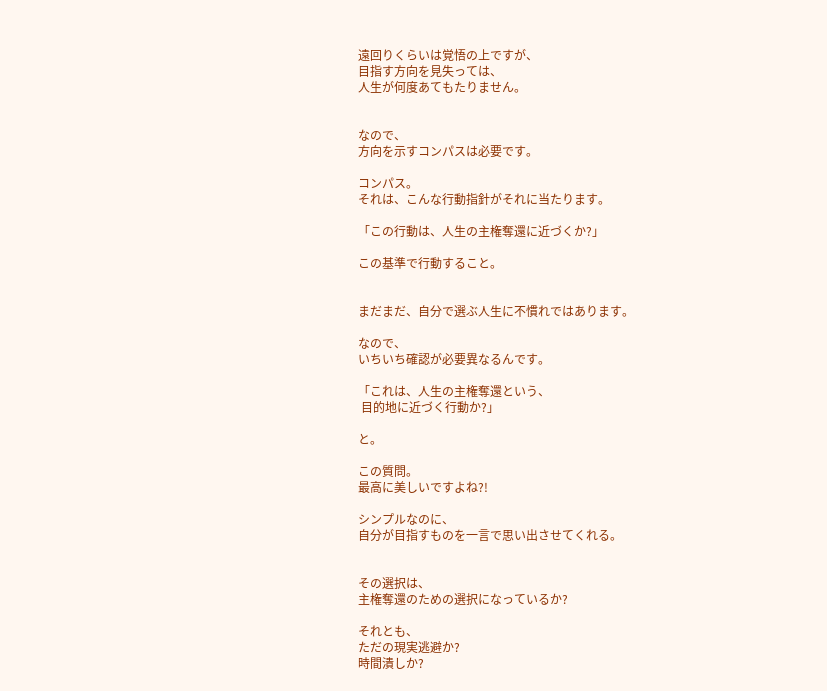遠回りくらいは覚悟の上ですが、
目指す方向を見失っては、
人生が何度あてもたりません。


なので、
方向を示すコンパスは必要です。

コンパス。
それは、こんな行動指針がそれに当たります。

「この行動は、人生の主権奪還に近づくか?」

この基準で行動すること。


まだまだ、自分で選ぶ人生に不慣れではあります。

なので、
いちいち確認が必要異なるんです。

「これは、人生の主権奪還という、
 目的地に近づく行動か?」

と。

この質問。
最高に美しいですよね?!

シンプルなのに、
自分が目指すものを一言で思い出させてくれる。


その選択は、
主権奪還のための選択になっているか?

それとも、
ただの現実逃避か?
時間潰しか?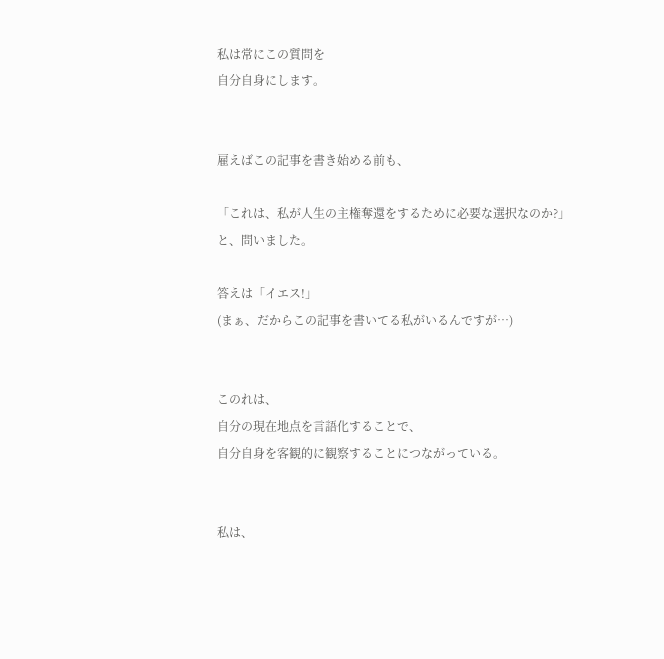私は常にこの質問を
自分自身にします。


雇えばこの記事を書き始める前も、

「これは、私が人生の主権奪還をするために必要な選択なのか?」
と、問いました。

答えは「イエス!」
(まぁ、だからこの記事を書いてる私がいるんですが…)


このれは、
自分の現在地点を言語化することで、
自分自身を客観的に観察することにつながっている。


私は、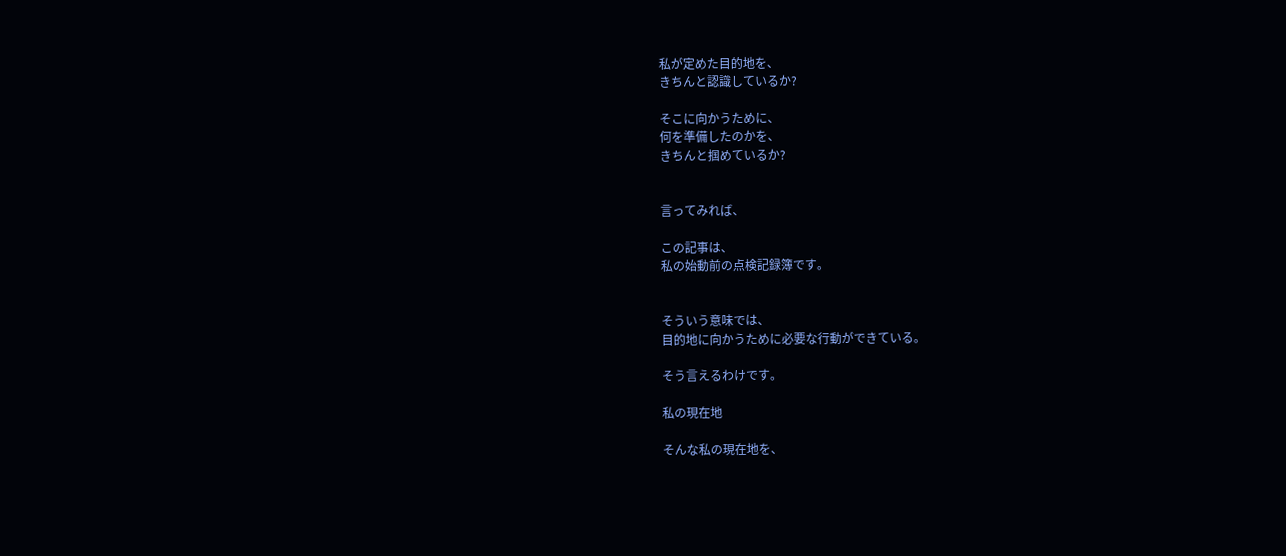私が定めた目的地を、
きちんと認識しているか?

そこに向かうために、
何を準備したのかを、
きちんと掴めているか?


言ってみれば、

この記事は、
私の始動前の点検記録簿です。


そういう意味では、
目的地に向かうために必要な行動ができている。

そう言えるわけです。

私の現在地

そんな私の現在地を、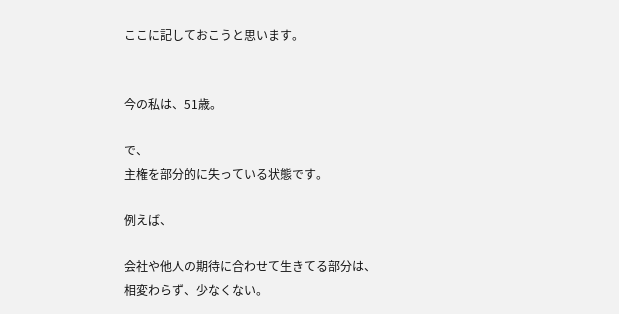ここに記しておこうと思います。


今の私は、51歳。

で、
主権を部分的に失っている状態です。

例えば、

会社や他人の期待に合わせて生きてる部分は、
相変わらず、少なくない。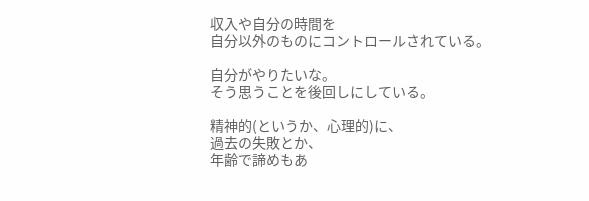収入や自分の時間を
自分以外のものにコントロールされている。

自分がやりたいな。
そう思うことを後回しにしている。

精神的(というか、心理的)に、
過去の失敗とか、
年齢で諦めもあ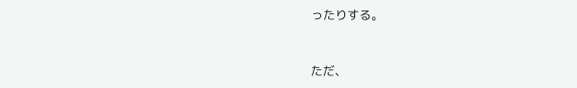ったりする。


ただ、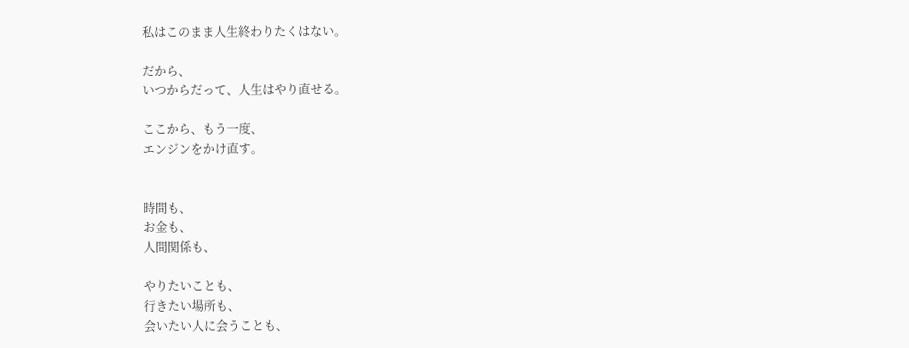私はこのまま人生終わりたくはない。

だから、
いつからだって、人生はやり直せる。

ここから、もう一度、
エンジンをかけ直す。


時間も、
お金も、
人間関係も、

やりたいことも、
行きたい場所も、
会いたい人に会うことも、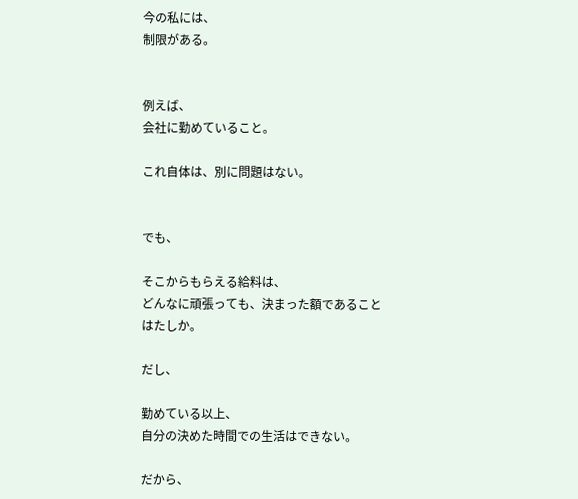今の私には、
制限がある。


例えば、
会社に勤めていること。

これ自体は、別に問題はない。


でも、

そこからもらえる給料は、
どんなに頑張っても、決まった額であることはたしか。

だし、

勤めている以上、
自分の決めた時間での生活はできない。

だから、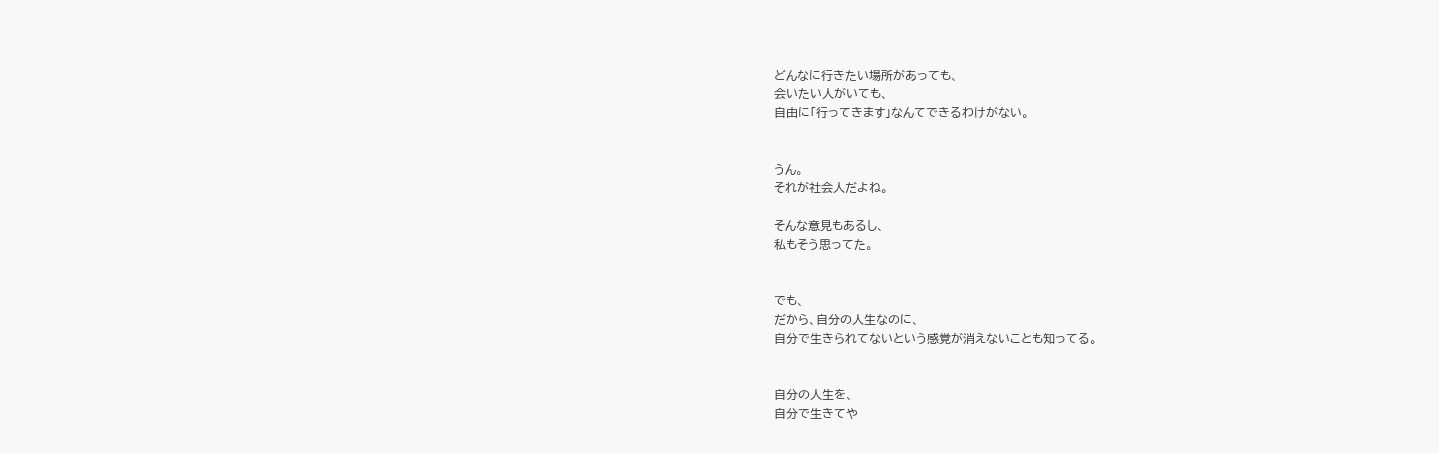どんなに行きたい場所があっても、
会いたい人がいても、
自由に「行ってきます」なんてできるわけがない。


うん。
それが社会人だよね。

そんな意見もあるし、
私もそう思ってた。


でも、
だから、自分の人生なのに、
自分で生きられてないという感覚が消えないことも知ってる。


自分の人生を、
自分で生きてや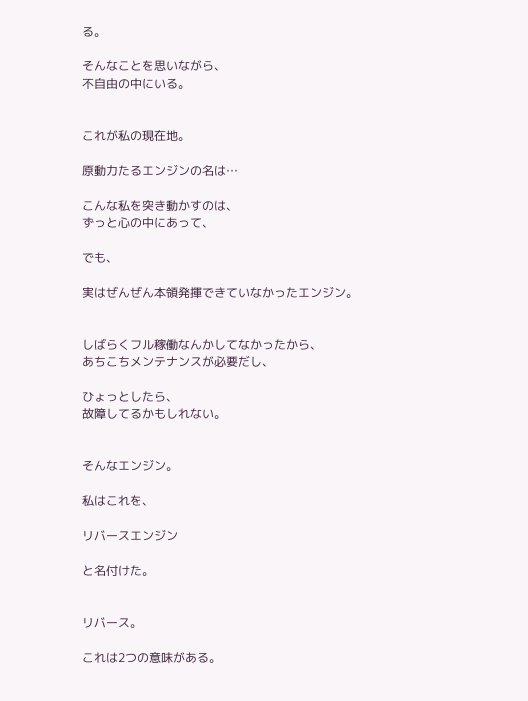る。

そんなことを思いながら、
不自由の中にいる。


これが私の現在地。

原動力たるエンジンの名は…

こんな私を突き動かすのは、
ずっと心の中にあって、

でも、

実はぜんぜん本領発揮できていなかったエンジン。


しばらくフル稼働なんかしてなかったから、
あちこちメンテナンスが必要だし、

ひょっとしたら、
故障してるかもしれない。


そんなエンジン。

私はこれを、

リバースエンジン

と名付けた。


リバース。

これは2つの意味がある。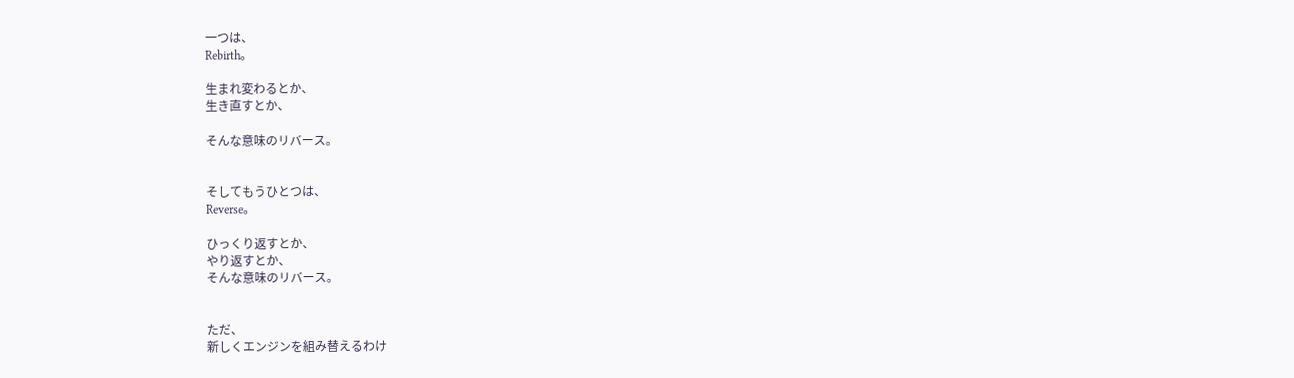一つは、
Rebirth。

生まれ変わるとか、
生き直すとか、

そんな意味のリバース。


そしてもうひとつは、
Reverse。

ひっくり返すとか、
やり返すとか、
そんな意味のリバース。


ただ、
新しくエンジンを組み替えるわけ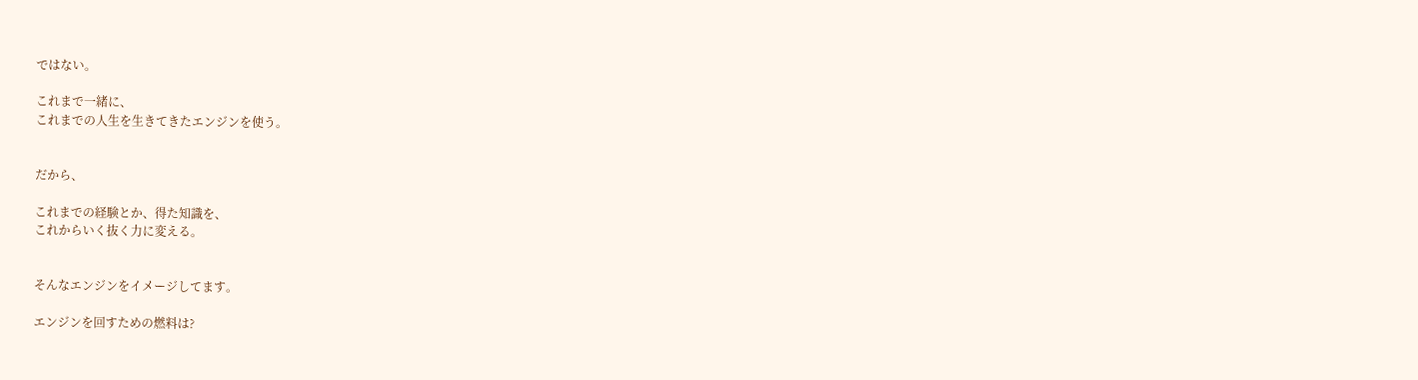ではない。

これまで一緒に、
これまでの人生を生きてきたエンジンを使う。


だから、

これまでの経験とか、得た知識を、
これからいく抜く力に変える。


そんなエンジンをイメージしてます。

エンジンを回すための燃料は?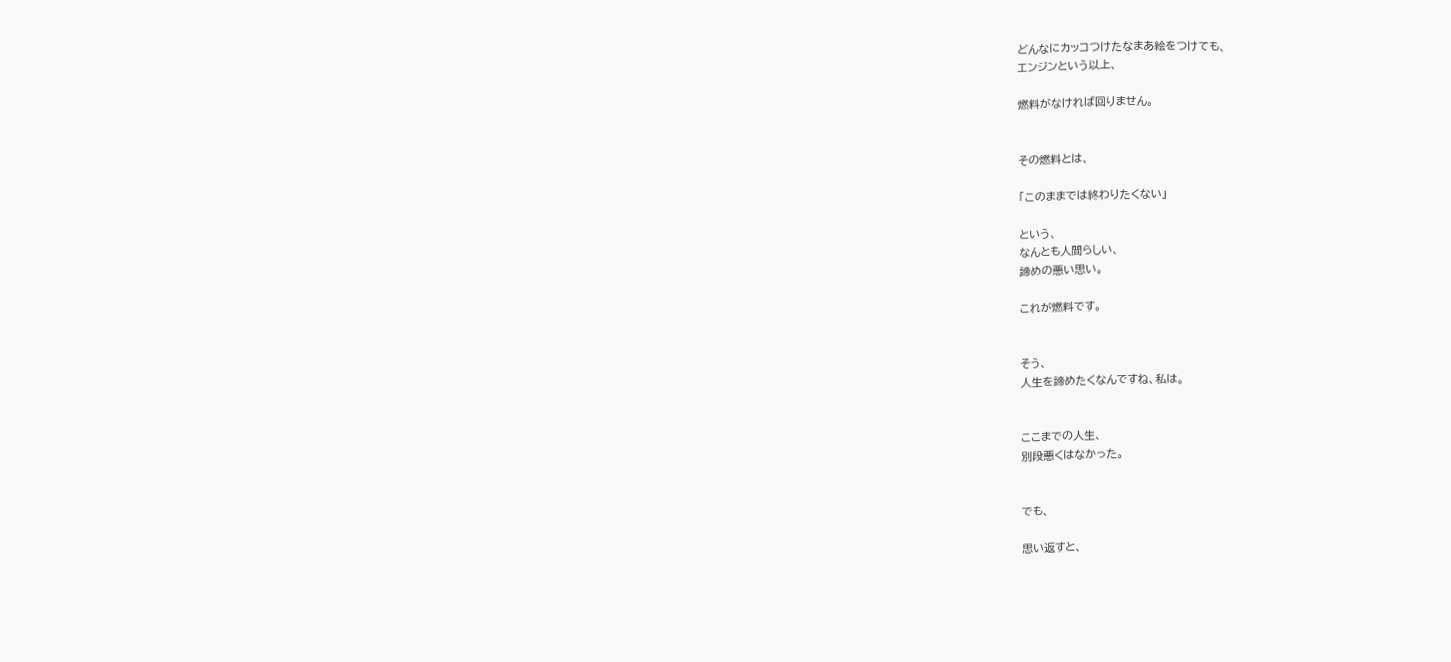どんなにカッコつけたなまあ絵をつけても、
エンジンという以上、

燃料がなければ回りません。


その燃料とは、

「このままでは終わりたくない」

という、
なんとも人間らしい、
諦めの悪い思い。

これが燃料です。


そう、
人生を諦めたくなんですね、私は。


ここまでの人生、
別段悪くはなかった。


でも、

思い返すと、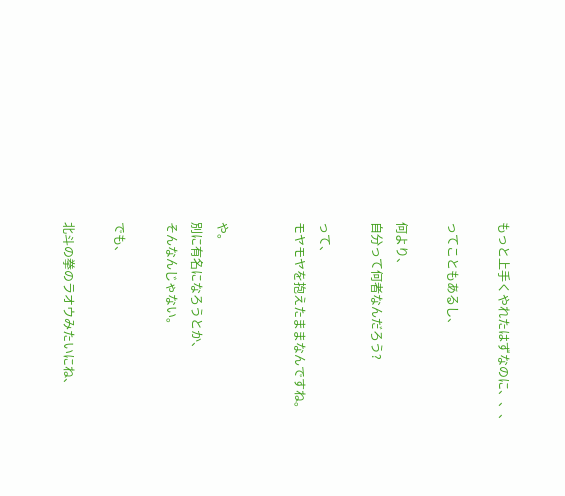もっと上手くやれたはずなのに、、、

ってこともあるし、

何より、
自分って何者なんだろう?

って、
モヤモヤを抱えたままなんですね。


や。
別に有名になろうとか、
そんなんじゃない。

でも、

北斗の拳のラオウみたいにね、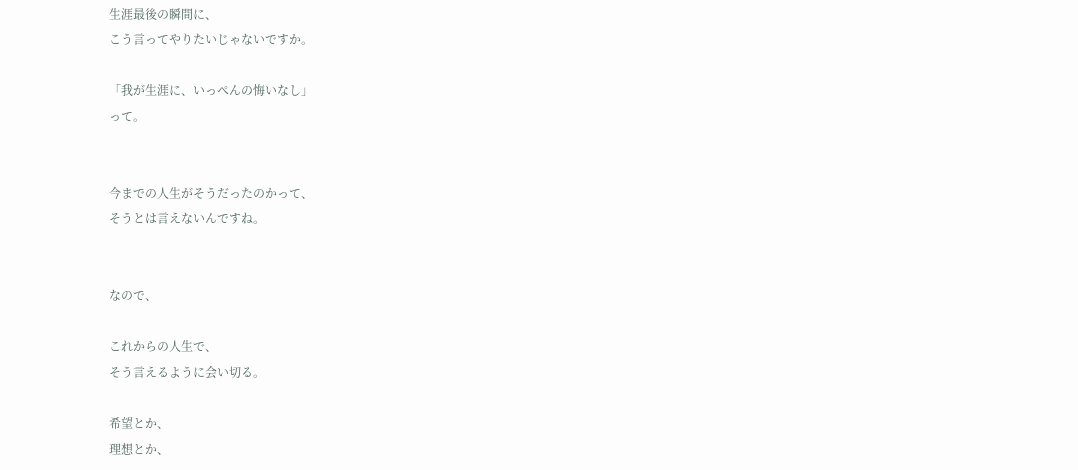生涯最後の瞬間に、
こう言ってやりたいじゃないですか。

「我が生涯に、いっぺんの悔いなし」
って。


今までの人生がそうだったのかって、
そうとは言えないんですね。


なので、

これからの人生で、
そう言えるように会い切る。

希望とか、
理想とか、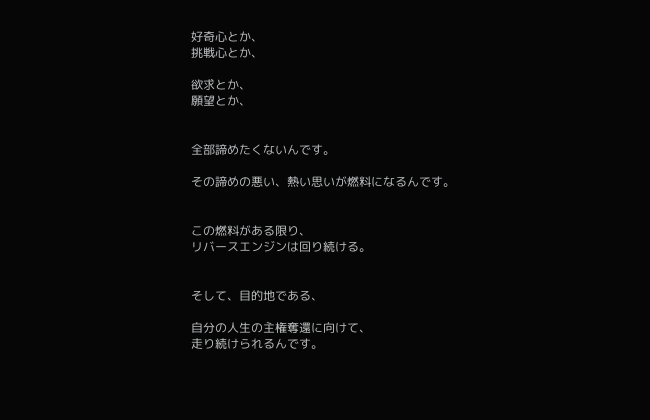好奇心とか、
挑戦心とか、

欲求とか、
願望とか、


全部諦めたくないんです。

その諦めの悪い、熱い思いが燃料になるんです。


この燃料がある限り、
リバースエンジンは回り続ける。


そして、目的地である、

自分の人生の主権奪還に向けて、
走り続けられるんです。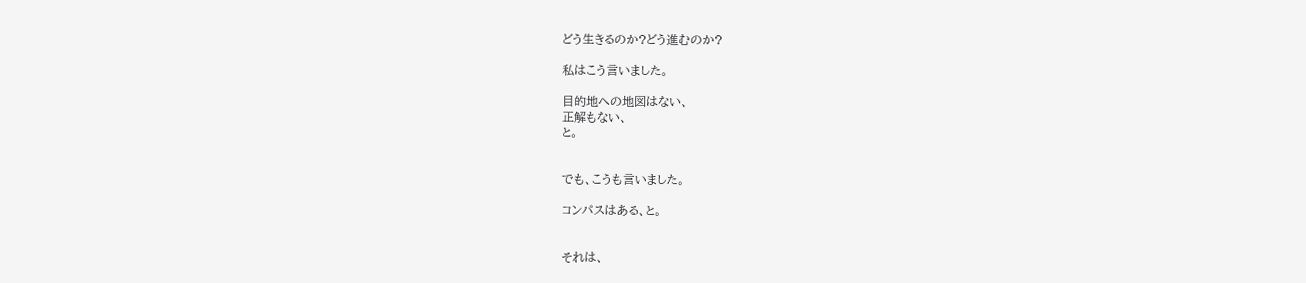どう生きるのか?どう進むのか?

私はこう言いました。

目的地への地図はない、
正解もない、
と。


でも、こうも言いました。

コンパスはある、と。


それは、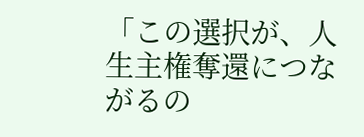「この選択が、人生主権奪還につながるの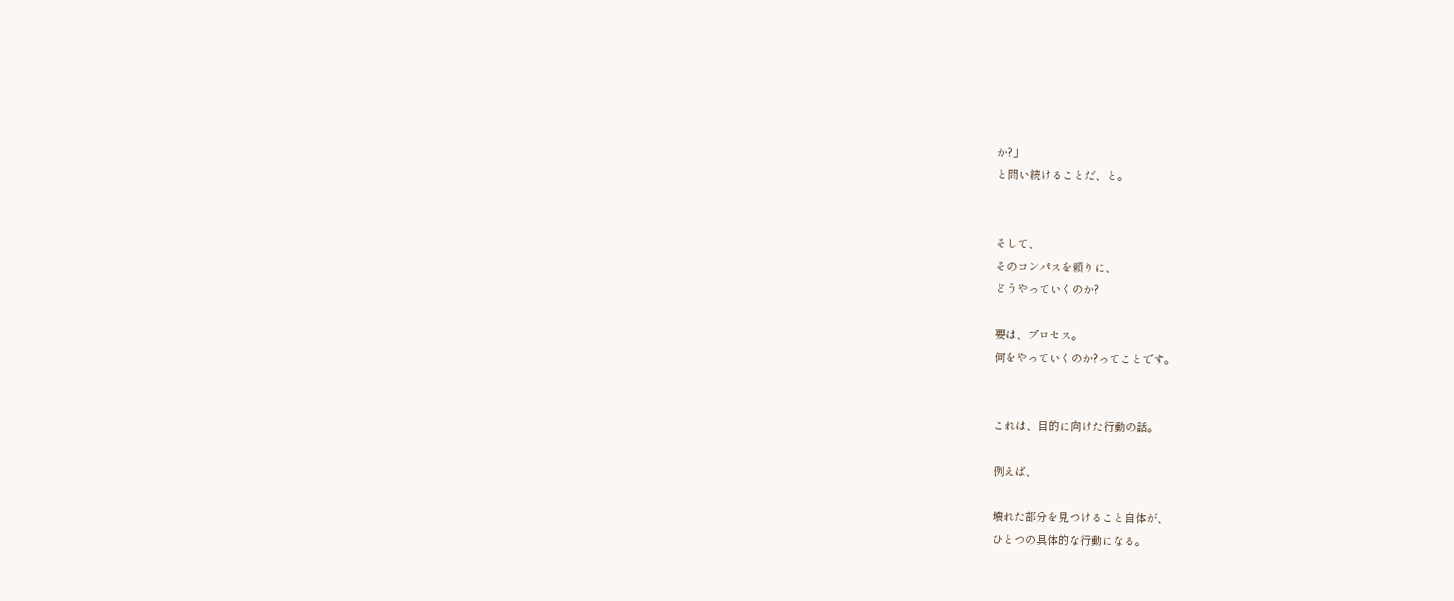か?」
と問い続けることだ、と。


そして、
そのコンパスを頼りに、
どうやっていくのか?

要は、プロセス。
何をやっていくのか?ってことです。


これは、目的に向けた行動の話。

例えば、

壊れた部分を見つけること自体が、
ひとつの具体的な行動になる。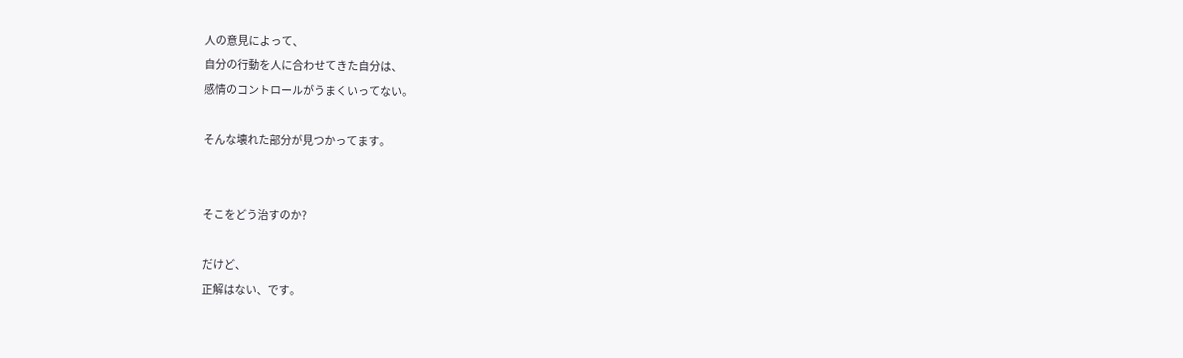人の意見によって、
自分の行動を人に合わせてきた自分は、
感情のコントロールがうまくいってない。

そんな壊れた部分が見つかってます。


そこをどう治すのか?

だけど、
正解はない、です。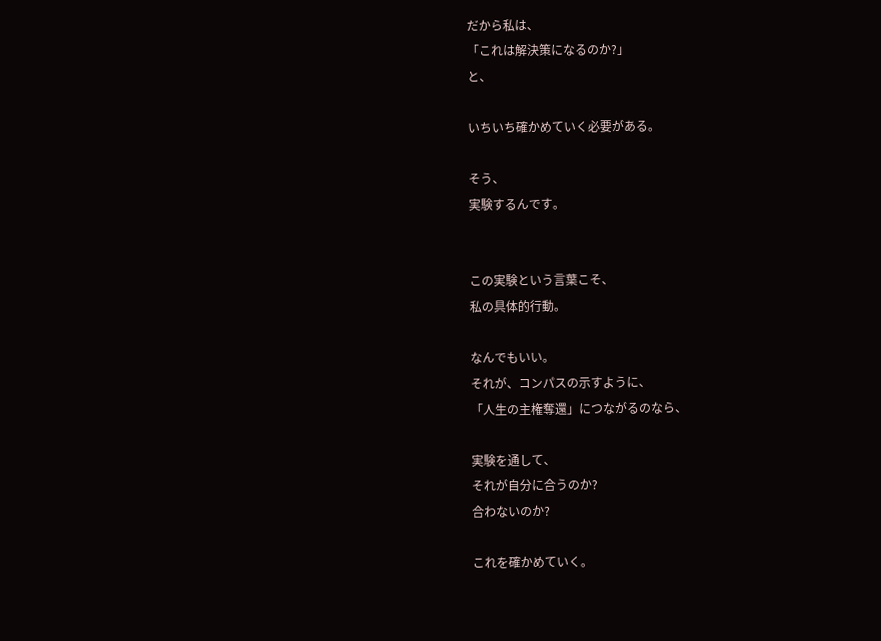だから私は、
「これは解決策になるのか?」
と、

いちいち確かめていく必要がある。

そう、
実験するんです。


この実験という言葉こそ、
私の具体的行動。

なんでもいい。
それが、コンパスの示すように、
「人生の主権奪還」につながるのなら、

実験を通して、
それが自分に合うのか?
合わないのか?

これを確かめていく。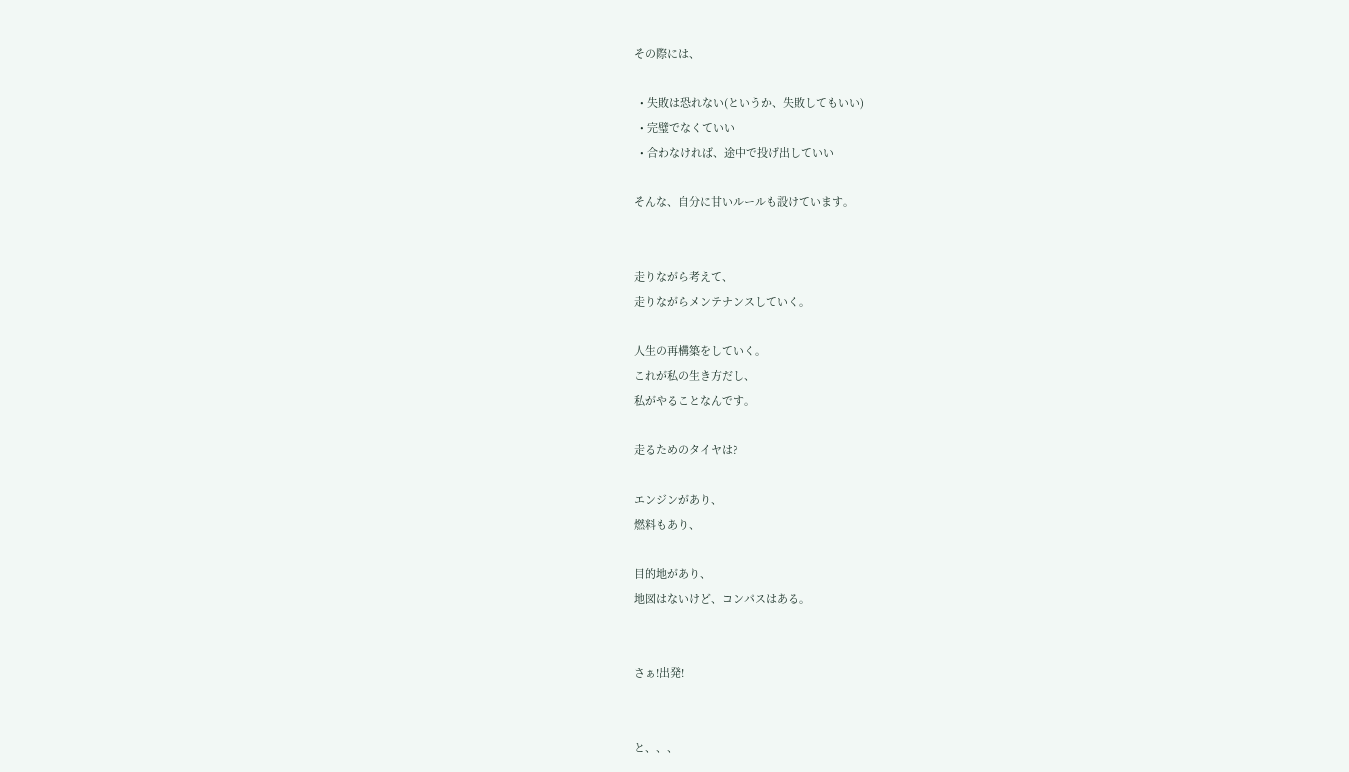その際には、

  • 失敗は恐れない(というか、失敗してもいい)
  • 完璧でなくていい
  • 合わなければ、途中で投げ出していい

そんな、自分に甘いルールも設けています。


走りながら考えて、
走りながらメンテナンスしていく。

人生の再構築をしていく。
これが私の生き方だし、
私がやることなんです。

走るためのタイヤは?

エンジンがあり、
燃料もあり、

目的地があり、
地図はないけど、コンパスはある。


さぁ!出発!


と、、、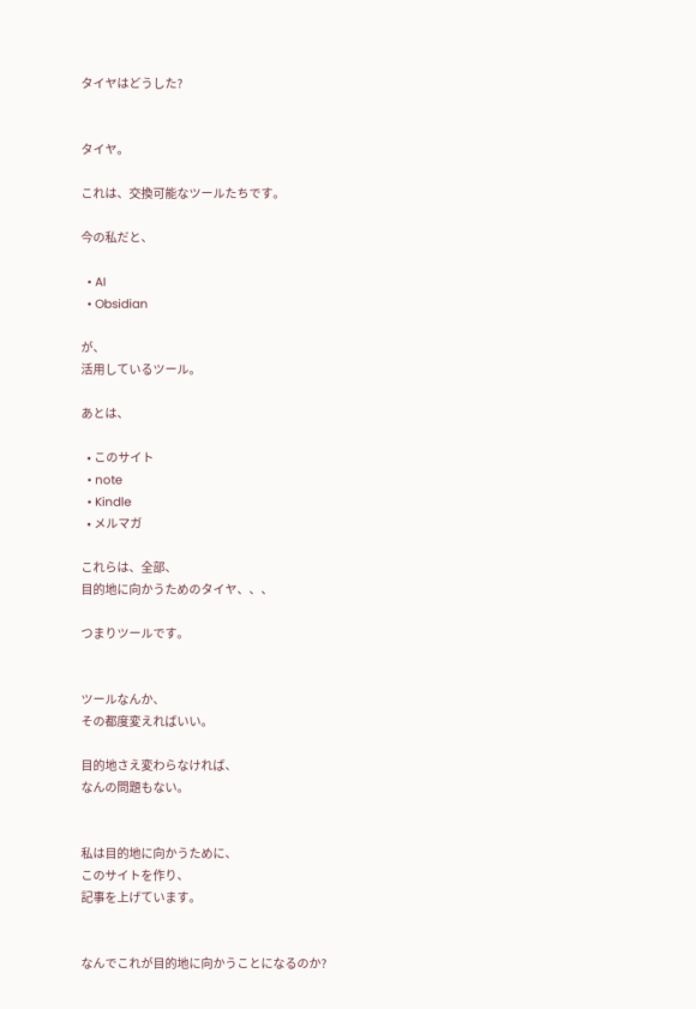タイヤはどうした?


タイヤ。

これは、交換可能なツールたちです。

今の私だと、

  • AI
  • Obsidian

が、
活用しているツール。

あとは、

  • このサイト
  • note
  • Kindle
  • メルマガ

これらは、全部、
目的地に向かうためのタイヤ、、、

つまりツールです。


ツールなんか、
その都度変えればいい。

目的地さえ変わらなければ、
なんの問題もない。


私は目的地に向かうために、
このサイトを作り、
記事を上げています。


なんでこれが目的地に向かうことになるのか?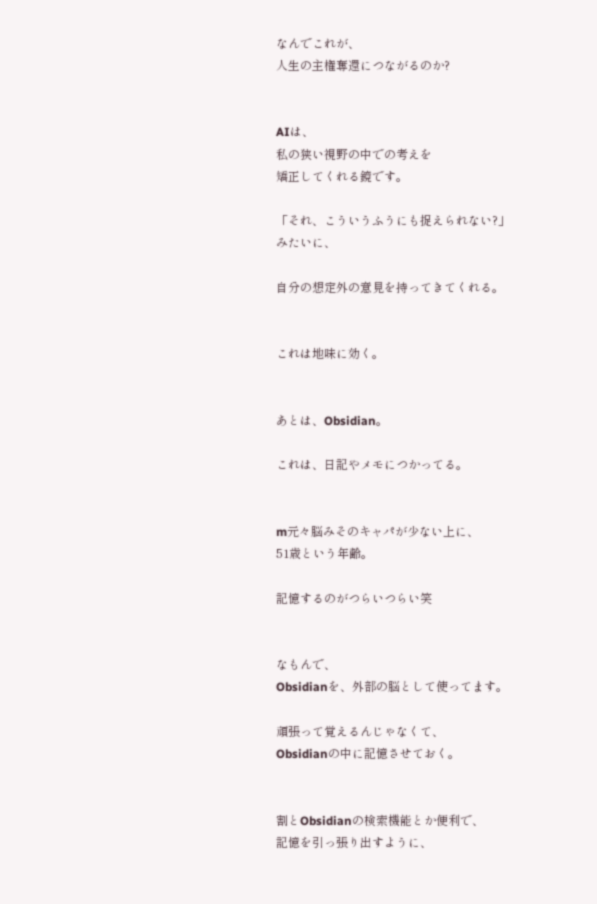なんでこれが、
人生の主権奪還につながるのか?


AIは、
私の狭い視野の中での考えを
矯正してくれる鏡です。

「それ、こういうふうにも捉えられない?」
みたいに、

自分の想定外の意見を持ってきてくれる。


これは地味に効く。


あとは、Obsidian。

これは、日記やメモにつかってる。


m元々脳みそのキャパが少ない上に、
51歳という年齢。

記憶するのがつらいつらい笑


なもんで、
Obsidianを、外部の脳として使ってます。

頑張って覚えるんじゃなくて、
Obsidianの中に記憶させておく。


割とObsidianの検索機能とか便利で、
記憶を引っ張り出すように、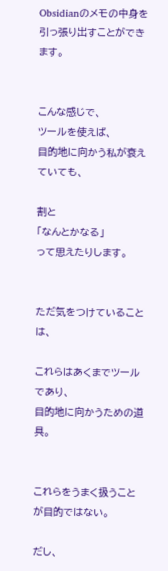Obsidianのメモの中身を引っ張り出すことができます。


こんな感じで、
ツールを使えば、
目的地に向かう私が衰えていても、

割と
「なんとかなる」
って思えたりします。


ただ気をつけていることは、

これらはあくまでツールであり、
目的地に向かうための道具。


これらをうまく扱うことが目的ではない。

だし、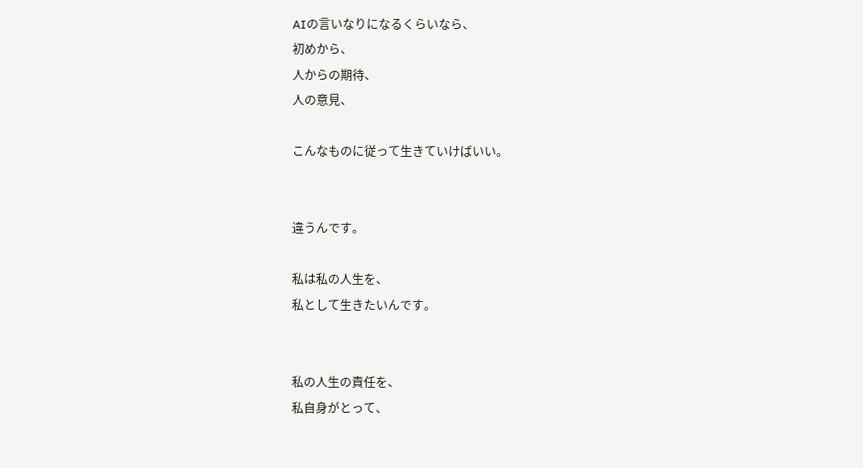AIの言いなりになるくらいなら、
初めから、
人からの期待、
人の意見、

こんなものに従って生きていけばいい。


違うんです。

私は私の人生を、
私として生きたいんです。


私の人生の責任を、
私自身がとって、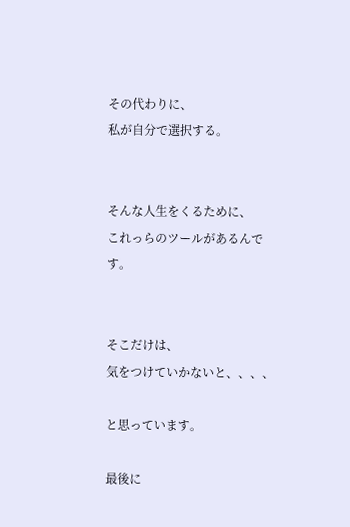その代わりに、
私が自分で選択する。


そんな人生をくるために、
これっらのツールがあるんです。


そこだけは、
気をつけていかないと、、、、

と思っています。

最後に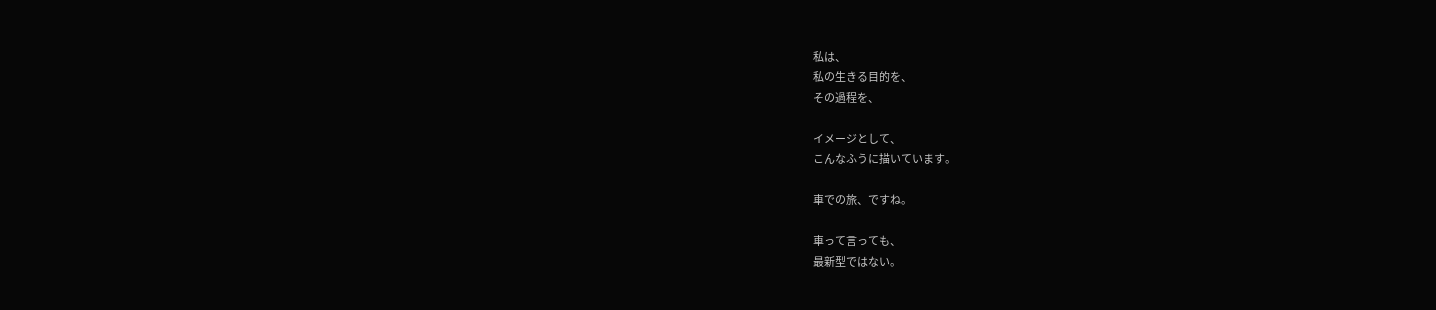私は、
私の生きる目的を、
その過程を、

イメージとして、
こんなふうに描いています。

車での旅、ですね。

車って言っても、
最新型ではない。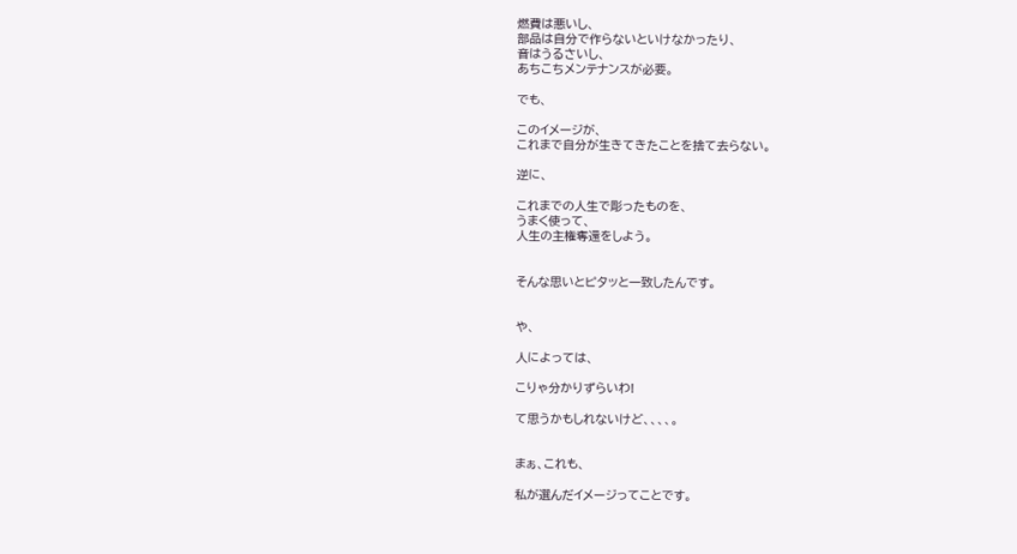燃費は悪いし、
部品は自分で作らないといけなかったり、
音はうるさいし、
あちこちメンテナンスが必要。

でも、

このイメージが、
これまで自分が生きてきたことを捨て去らない。

逆に、

これまでの人生で彫ったものを、
うまく使って、
人生の主権奪還をしよう。


そんな思いとピタッと一致したんです。


や、

人によっては、

こりゃ分かりずらいわ!

て思うかもしれないけど、、、、。


まぁ、これも、

私が選んだイメージってことです。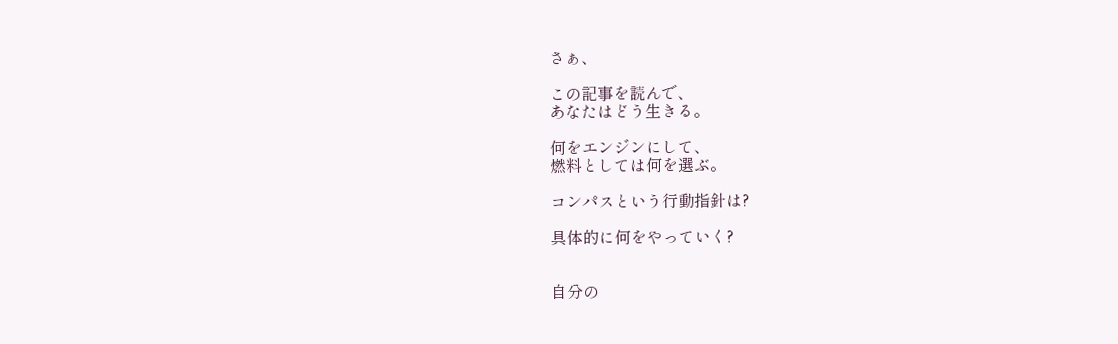さぁ、

この記事を読んで、
あなたはどう生きる。

何をエンジンにして、
燃料としては何を選ぶ。

コンパスという行動指針は?

具体的に何をやっていく?


自分の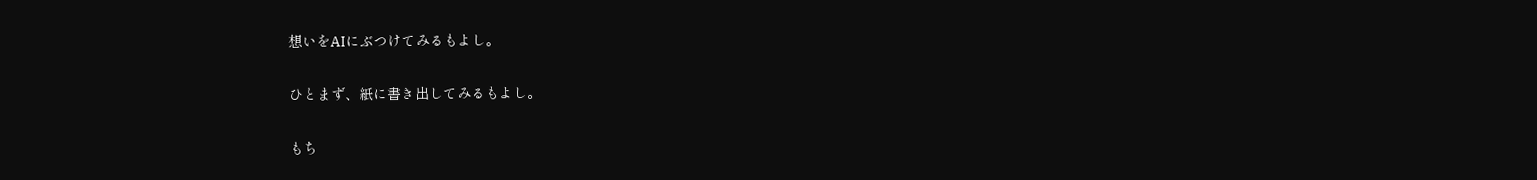想いをAIにぶつけてみるもよし。

ひとまず、紙に書き出してみるもよし。

もち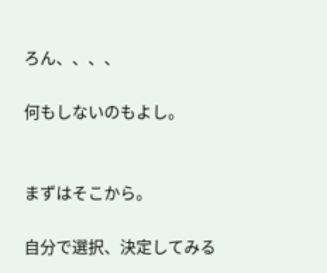ろん、、、、

何もしないのもよし。


まずはそこから。

自分で選択、決定してみる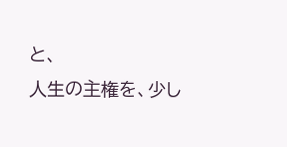と、
人生の主権を、少し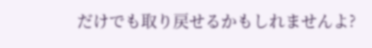だけでも取り戻せるかもしれませんよ?